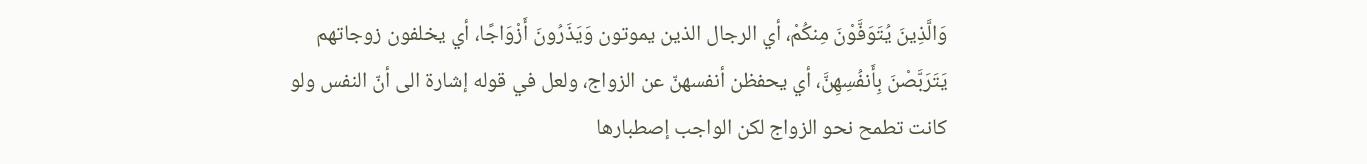وَالَّذِينَ يُتَوَفَّوْنَ مِنكُمْ، أي الرجال الذين يموتون وَيَذَرُونَ أَزْوَاجًا، أي يخلفون زوجاتهم يَتَرَبَّصْنَ بِأَنفُسِهِنَّ، أي يحفظن أنفسهنّ عن الزواج، ولعل في قوله إشارة الى أنّ النفس ولو كانت تطمح نحو الزواج لكن الواجب إصطبارها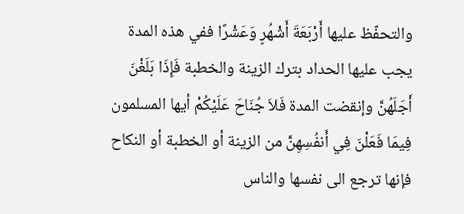والتحفّظ عليها أَرْبَعَةَ أَشْهُرٍ وَعَشْرًا ففي هذه المدة يجب عليها الحداد بترك الزينة والخطبة فَإِذَا بَلَغْنَ أَجَلَهُنَّ وإنقضت المدة فَلاَ جُنَاحَ عَلَيْكُمْ أيها المسلمون فِيمَا فَعَلْنَ فِي أَنفُسِهِنَّ من الزينة أو الخطبة أو النكاح فإنها ترجع الى نفسها والناس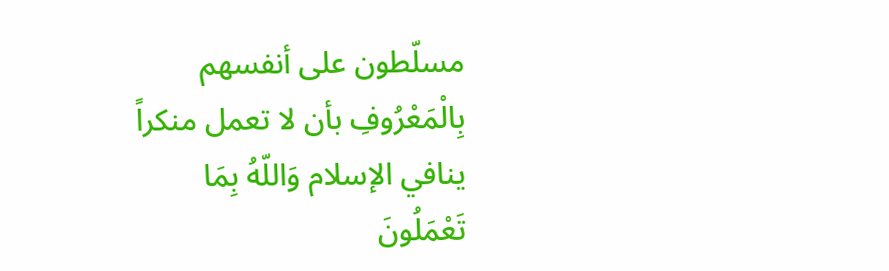مسلّطون على أنفسهم بِالْمَعْرُوفِ بأن لا تعمل منكراً ينافي الإسلام وَاللّهُ بِمَا تَعْمَلُونَ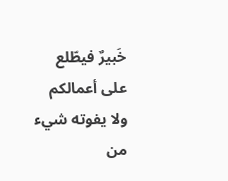خَبيرٌ فيطّلع على أعمالكم ولا يفوته شيء من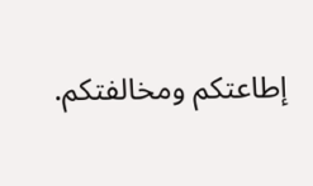إطاعتكم ومخالفتكم.